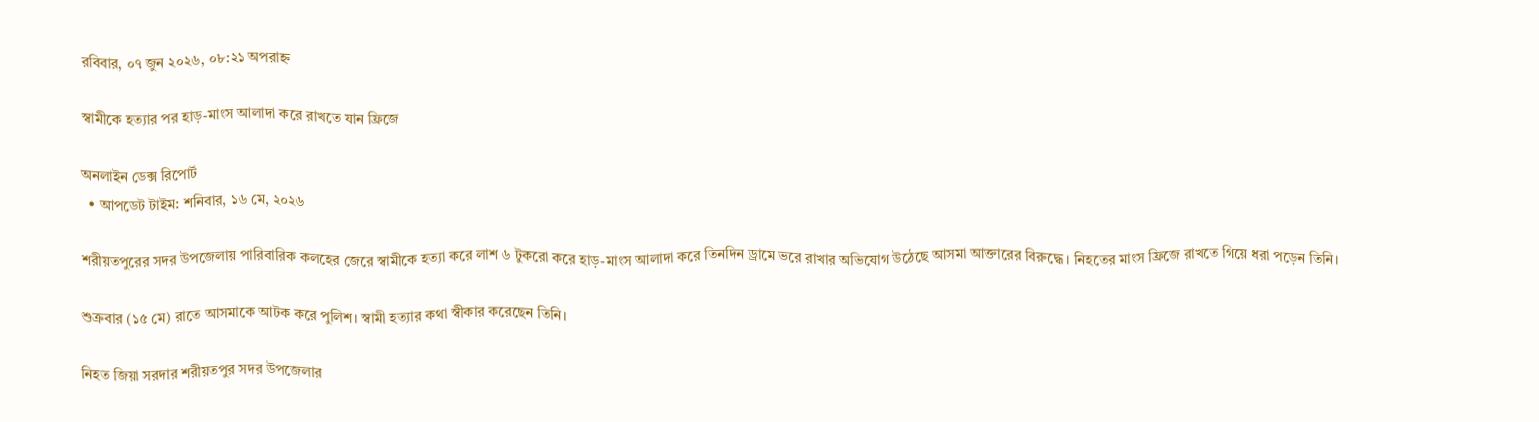রবিবার, ০৭ জুন ২০২৬, ০৮:২১ অপরাহ্ন

স্বামীকে হত্যার পর হাড়-মাংস আলাদা করে রাখতে যান ফ্রিজে

অনলাইন ডেক্স রিপোর্ট
  • আপডেট টাইম: শনিবার, ১৬ মে, ২০২৬

শরীয়তপুরের সদর উপজেলায় পারিবারিক কলহের জেরে স্বামীকে হত্যা করে লাশ ৬ টুকরো করে হাড়-মাংস আলাদা করে তিনদিন ড্রামে ভরে রাখার অভিযোগ উঠেছে আসমা আক্তারের বিরুদ্ধে। নিহতের মাংস ফ্রিজে রাখতে গিয়ে ধরা পড়েন তিনি।

শুক্রবার (১৫ মে) রাতে আসমাকে আটক করে পুলিশ। স্বামী হত্যার কথা স্বীকার করেছেন তিনি।

নিহত জিয়া সরদার শরীয়তপুর সদর উপজেলার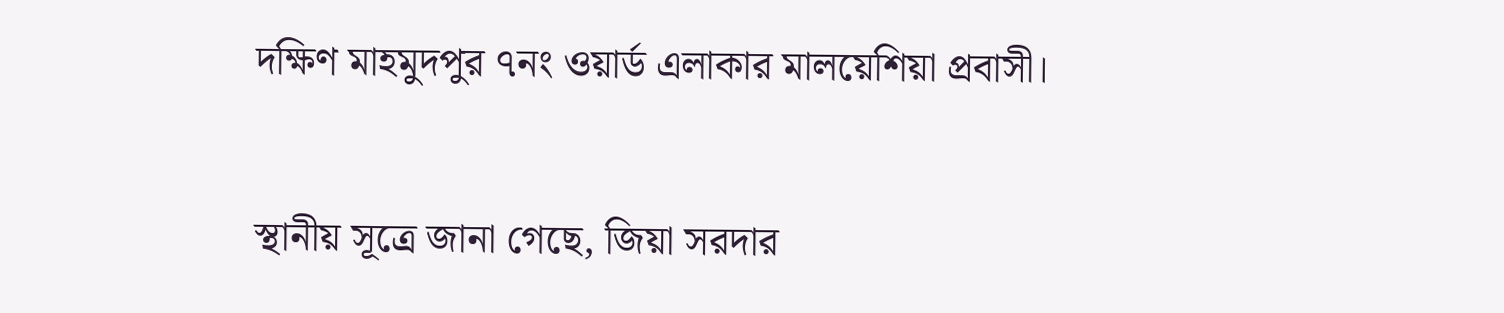দক্ষিণ মাহমুদপুর ৭নং ওয়ার্ড এলাকার মালয়েশিয়া প্রবাসী।

স্থানীয় সূত্রে জানা গেছে, জিয়া সরদার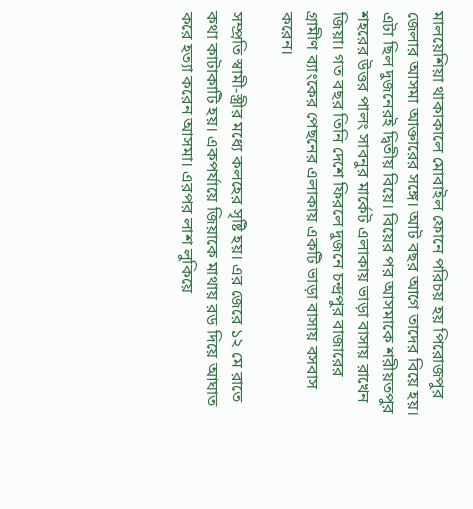মালয়েশিয়া থাকাকালে মোবাইল ফোনে পরিচয় হয় পিরোজপুর জেলার আসমা আক্তারের সঙ্গে। আট বছর আগে তাদের বিয়ে হয়। এটা ছিল দুজনেরই দ্বিতীয় বিয়ে। বিয়ের পর আসমাকে শরীয়তপুর শহরের উত্তর পালং সাবনুর মার্কেট এলাকায় ভাড়া বাসায় রাখেন জিয়া। গত বছর তিনি দেশে ফিরলে দুজনে চন্দ্রপুর বাজারের গ্রামীণ ব্যাংকের পেছনের এলাকায় একটি ভাড়া বাসায় বসবাস করেন।

সম্প্রতি স্বামী-স্ত্রীর মধ্যে কলহের সৃষ্টি হয়। এর জেরে ১২ মে রাতে কথা কাটাকাটি হয়। একপর্যায়ে জিয়াকে মাথায় রড দিয়ে আঘাত করে হত্যা করেন আসমা। এরপর লাশ লুকিয়ে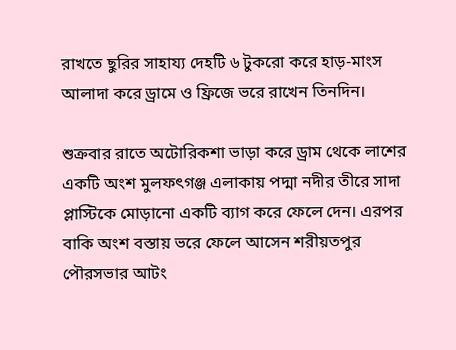রাখতে ছুরির সাহায্য দেহটি ৬ টুকরো করে হাড়-মাংস আলাদা করে ড্রামে ও ফ্রিজে ভরে রাখেন তিনদিন।

শুক্রবার রাতে অটোরিকশা ভাড়া করে ড্রাম থেকে লাশের একটি অংশ মুলফৎগঞ্জ এলাকায় পদ্মা নদীর তীরে সাদা প্লাস্টিকে মোড়ানো একটি ব্যাগ করে ফেলে দেন। এরপর বাকি অংশ বস্তায় ভরে ফেলে আসেন শরীয়তপুর পৌরসভার আটং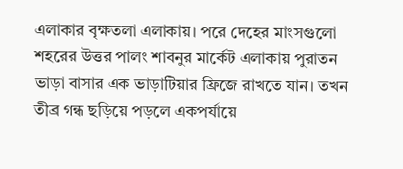এলাকার বৃক্ষতলা এলাকায়। পরে দেহের মাংসগুলো শহরের উত্তর পালং শাবনুর মার্কেট এলাকায় পুরাতন ভাড়া বাসার এক ভাড়াটিয়ার ফ্রিজে রাখতে যান। তখন তীব্র গন্ধ ছড়িয়ে পড়লে একপর্যায়ে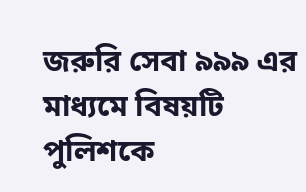জরুরি সেবা ৯৯৯ এর মাধ্যমে বিষয়টি পুলিশকে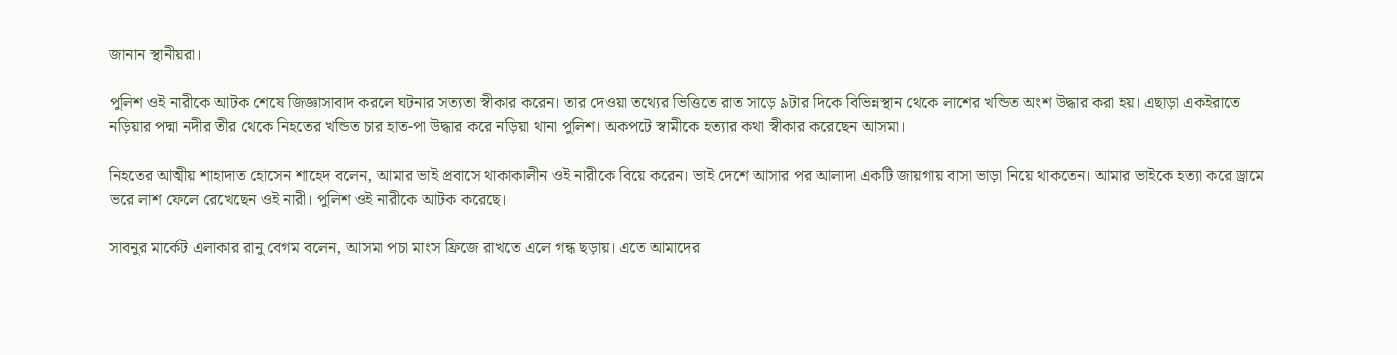জানান স্থানীয়রা।

পুলিশ ওই নারীকে আটক শেষে জিজ্ঞাসাবাদ করলে ঘটনার সত্যতা স্বীকার করেন। তার দেওয়া তথ্যের ভিত্তিতে রাত সাড়ে ৯টার দিকে বিভিন্নস্থান থেকে লাশের খন্ডিত অংশ উদ্ধার করা হয়। এছাড়া একইরাতে নড়িয়ার পদ্মা নদীর তীর থেকে নিহতের খন্ডিত চার হাত-পা উদ্ধার করে নড়িয়া থানা পুলিশ। অকপটে স্বামীকে হত্যার কথা স্বীকার করেছেন আসমা।

নিহতের আত্মীয় শাহাদাত হোসেন শাহেদ বলেন, আমার ভাই প্রবাসে থাকাকালীন ওই নারীকে বিয়ে করেন। ভাই দেশে আসার পর আলাদা একটি জায়গায় বাসা ভাড়া নিয়ে থাকতেন। আমার ভাইকে হত্যা করে ড্রামে ভরে লাশ ফেলে রেখেছেন ওই নারী। পুলিশ ওই নারীকে আটক করেছে।

সাবনুর মার্কেট এলাকার রানু বেগম বলেন, আসমা পচা মাংস ফ্রিজে রাখতে এলে গন্ধ ছড়ায়। এতে আমাদের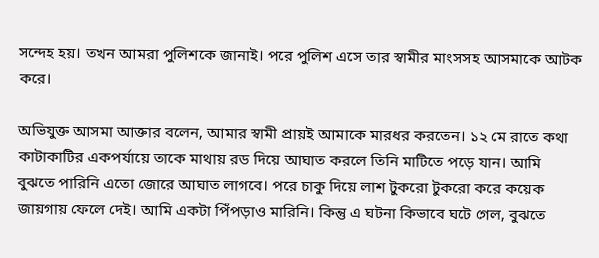সন্দেহ হয়। তখন আমরা পুলিশকে জানাই। পরে পুলিশ এসে তার স্বামীর মাংসসহ আসমাকে আটক করে।

অভিযুক্ত আসমা আক্তার বলেন, আমার স্বামী প্রায়ই আমাকে মারধর করতেন। ১২ মে রাতে কথা কাটাকাটির একপর্যায়ে তাকে মাথায় রড দিয়ে আঘাত করলে তিনি মাটিতে পড়ে যান। আমি বুঝতে পারিনি এতো জোরে আঘাত লাগবে। পরে চাকু দিয়ে লাশ টুকরো টুকরো করে কয়েক জায়গায় ফেলে দেই। আমি একটা পিঁপড়াও মারিনি। কিন্তু এ ঘটনা কিভাবে ঘটে গেল, বুঝতে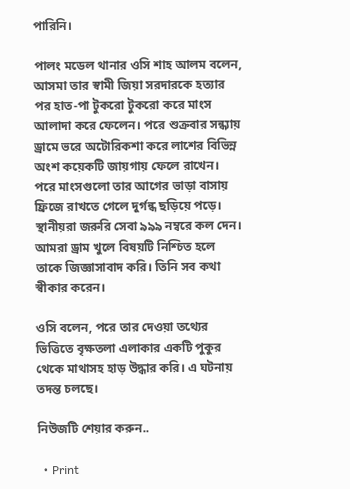পারিনি।

পালং মডেল থানার ওসি শাহ আলম বলেন, আসমা তার স্বামী জিয়া সরদারকে হত্যার পর হাত-পা টুকরো টুকরো করে মাংস আলাদা করে ফেলেন। পরে শুক্রবার সন্ধ্যায় ড্রামে ভরে অটোরিকশা করে লাশের বিভিন্ন অংশ কয়েকটি জায়গায় ফেলে রাখেন। পরে মাংসগুলো তার আগের ভাড়া বাসায় ফ্রিজে রাখতে গেলে দুর্গন্ধ ছড়িয়ে পড়ে। স্থানীয়রা জরুরি সেবা ৯৯৯ নম্বরে কল দেন। আমরা ড্রাম খুলে বিষয়টি নিশ্চিত হলে তাকে জিজ্ঞাসাবাদ করি। তিনি সব কথা স্বীকার করেন।

ওসি বলেন, পরে তার দেওয়া তথ্যের ভিত্তিতে বৃক্ষতলা এলাকার একটি পুকুর থেকে মাথাসহ হাড় উদ্ধার করি। এ ঘটনায় তদন্ত চলছে।

নিউজটি শেয়ার করুন..

  • Print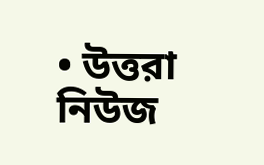• উত্তরা নিউজ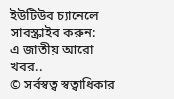ইউটিউব চ্যানেলে সাবস্ক্রাইব করুন:
এ জাতীয় আরো খবর..
© সর্বস্বত্ব স্বত্বাধিকার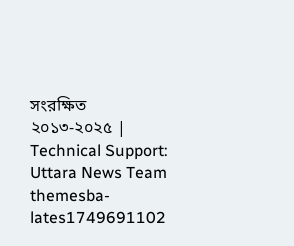সংরক্ষিত ২০১৩-২০২৫ | Technical Support: Uttara News Team
themesba-lates1749691102